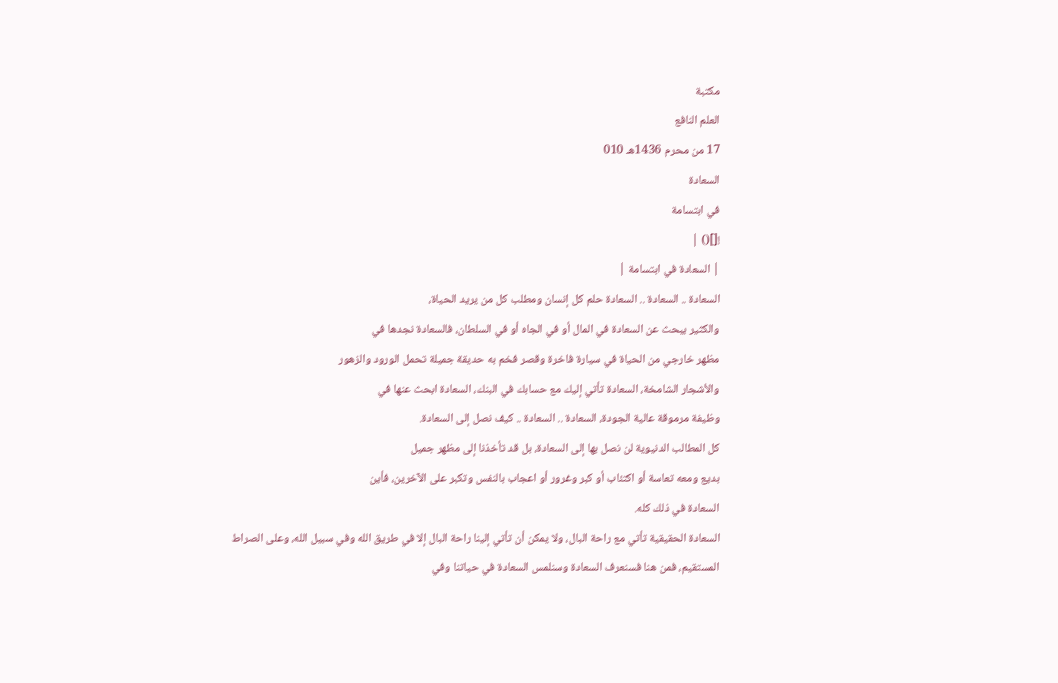مكتبة
العلم النافع
17 من محرم 1436هـ 010
السعادة
في ابتسامة
![]() |
| السعادة في ابتسامة |
السعادة .. السعادة .. السعادة حلم كل إنسان ومطلب كل من يريد الحياة،
والكثير يبحث عن السعادة في المال أو في الجاه أو في السلطان، فالسعادة نجدها في
مظهر خارجي من الحياة في سيارة فاخرة وقصر فخم به حديقة جميلة تحمل الورود والزهور
والأشجار الشامخة، السعادة تأتي إليك مع حسابك في البنك، السعادة ابحث عنها في
وظيفة مرموقة عالية الجودة، السعادة .. السعادة .. كيف نصل إلى السعادة.
كل المطالب الدنيوية لن نصل بها إلى السعادة، بل قد تأخذنا إلى مظهر جميل
بديع ومعه تعاسة أو اكتئاب أو كبر وغرور أو اعجاب بالنفس وتكبر على الآخرين، فأين
السعادة في ذلك كله.
السعادة الحقيقية تأتي مع راحة البال، ولا يمكن أن تأتي إلينا راحة البال إلا في طريق الله وفي سبيل الله، وعلى الصراط
المستقيم، فمن هنا فسنعرف السعادة وسنلمس السعادة في حياتنا وفي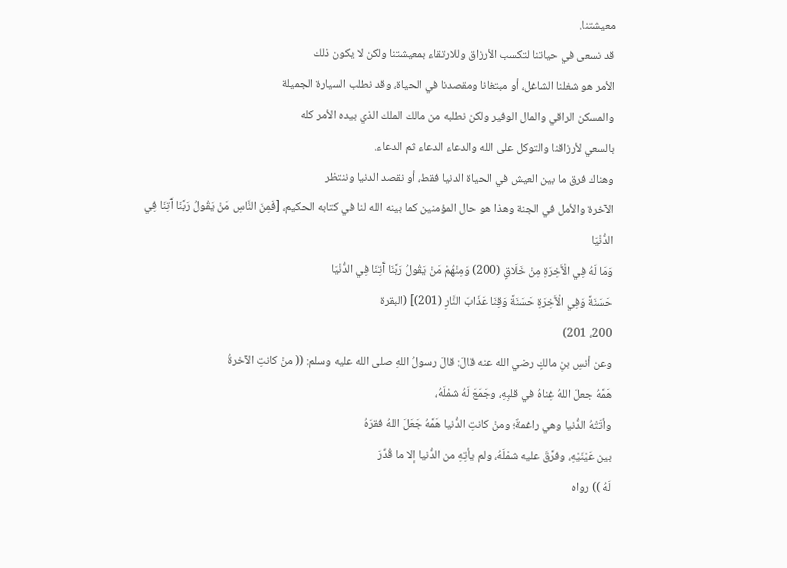معيشتنا.
قد نسعى في حياتنا لتكسب الأرزاق وللارتقاء بمعيشتنا ولكن لا يكون ذلك
الأمر هو شغلنا الشاغل، أو مبتغانا ومقصدنا في الحياة، وقد نطلب السيارة الجميلة
والمسكن الراقي والمال الوفير ولكن نطلبه من مالك الملك الذي بيده الأمر كله
بالسعي لأرزاقنا والتوكل على الله والدعاء الدعاء ثم الدعاء.
وهناك فرق ما بين العيش في الحياة الدنيا فقط، أو نقصد الدنيا وننتظر
الآخرة والأمل في الجنة وهذا هو حال المؤمنين كما بينه الله لنا في كتابه الحكيم، [فَمِنَ النَّاسِ مَنْ يَقُولُ رَبَّنَا آَتِنَا فِي الدُّنْيَا
وَمَا لَهُ فِي الْآَخِرَةِ مِنْ خَلَاقٍ (200) وَمِنْهُمْ مَنْ يَقُولُ رَبَّنَا آَتِنَا فِي الدُّنْيَا
حَسَنَةً وَفِي الْآَخِرَةِ حَسَنَةً وَقِنَا عَذَابَ النَّارِ (201)] (البقرة
200، 201)
وعن أنسِ بنِ مالكٍ رضي الله عنه قالَ: قالَ رسولُ اللهِ صلى الله عليه وسلم: (( منْ كانتِ الآخرةُ
هَمَّهُ جعلَ اللهُ غِناهُ في قلبِهِ، وجَمَعَ لَهُ شمْلَهُ،
وأتَتْهُ الدُّنيا وهي راغمةٌ؛ ومنْ كانتِ الدُّنيا هَمَّهُ جَعَلَ اللهُ فقرَهُ
بين عَيْنَيْهِ، وفرَّقَ عليه شمْلَهُ، ولم يأتِهِ من الدُّنيا إلا ما قُدِّرَ
لَهُ )) رواه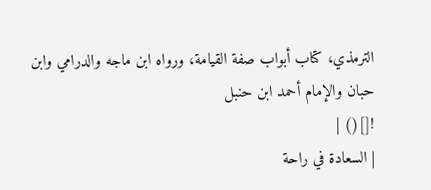الترمذي، كتاب أبواب صفة القيامة، ورواه ابن ماجه والدرامي وابن حبان والإمام أحمد ابن حنبل
![]() |
| السعادة في راحة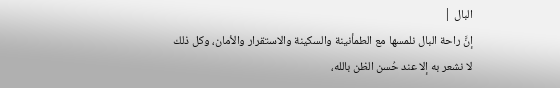البال |
إنَّ راحة البال نلمسها مع الطمأنينة والسكينة والاستقرار والأمان، وكل ذلك
لا نشعر به إلا عند حُسن الظن بالله،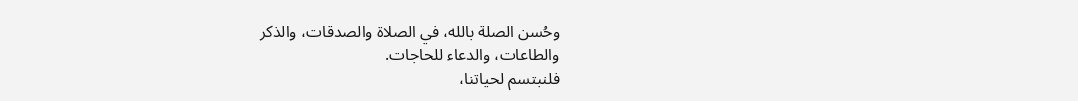وحُسن الصلة بالله، في الصلاة والصدقات، والذكر
والطاعات، والدعاء للحاجات.
فلنبتسم لحياتنا،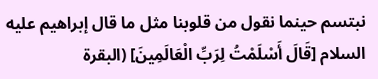نبتسم حينما نقول من قلوبنا مثل ما قال إبراهيم عليه السلام [قَالَ أَسْلَمْتُ لِرَبِّ الْعَالَمِينَ] (البقرة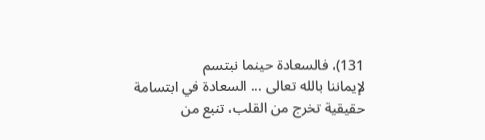131)، فالسعادة حينما نبتسم
لإيماننا بالله تعالى ... السعادة في ابتسامة حقيقية تخرج من القلب، تنبع من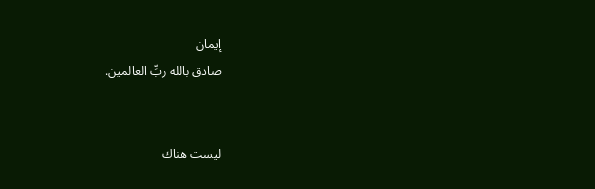إيمان
صادق بالله ربِّ العالمين.


ليست هناك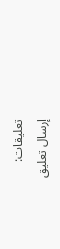تعليقات:
إرسال تعليق